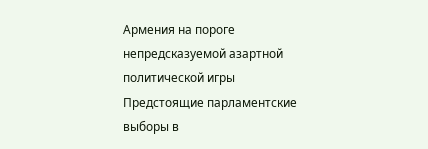Армения на пороге непредсказуемой азартной политической игры
Предстоящие парламентские выборы в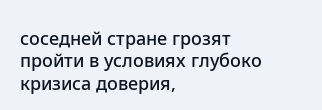соседней стране грозят пройти в условиях глубоко кризиса доверия,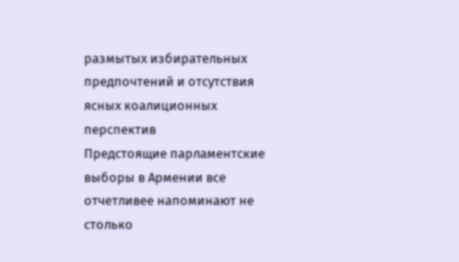размытых избирательных предпочтений и отсутствия ясных коалиционных перспектив
Предстоящие парламентские выборы в Армении все отчетливее напоминают не столько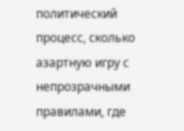политический процесс, сколько азартную игру с непрозрачными правилами, где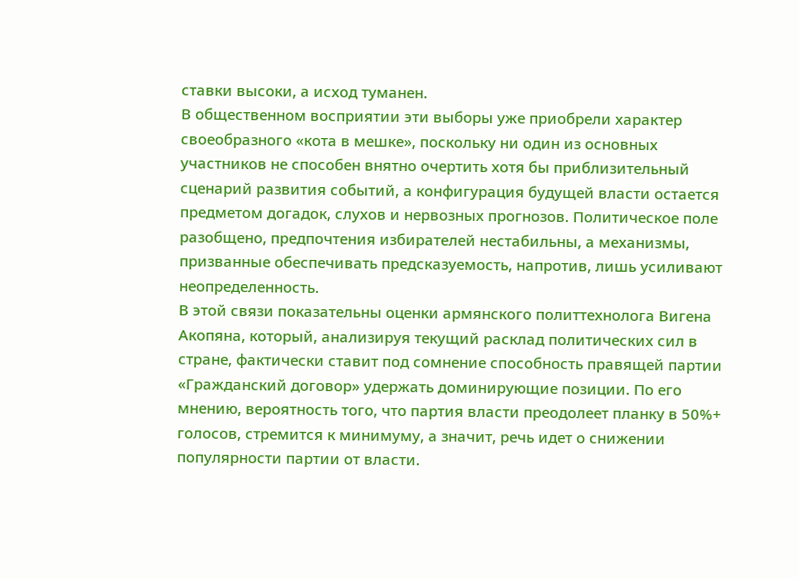ставки высоки, а исход туманен.
В общественном восприятии эти выборы уже приобрели характер своеобразного «кота в мешке», поскольку ни один из основных участников не способен внятно очертить хотя бы приблизительный сценарий развития событий, а конфигурация будущей власти остается предметом догадок, слухов и нервозных прогнозов. Политическое поле разобщено, предпочтения избирателей нестабильны, а механизмы, призванные обеспечивать предсказуемость, напротив, лишь усиливают неопределенность.
В этой связи показательны оценки армянского политтехнолога Вигена Акопяна, который, анализируя текущий расклад политических сил в стране, фактически ставит под сомнение способность правящей партии «Гражданский договор» удержать доминирующие позиции. По его мнению, вероятность того, что партия власти преодолеет планку в 50%+ голосов, стремится к минимуму, а значит, речь идет о снижении популярности партии от власти.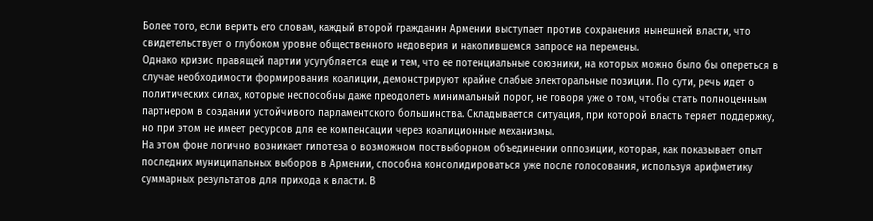Более того, если верить его словам, каждый второй гражданин Армении выступает против сохранения нынешней власти, что свидетельствует о глубоком уровне общественного недоверия и накопившемся запросе на перемены.
Однако кризис правящей партии усугубляется еще и тем, что ее потенциальные союзники, на которых можно было бы опереться в случае необходимости формирования коалиции, демонстрируют крайне слабые электоральные позиции. По сути, речь идет о политических силах, которые неспособны даже преодолеть минимальный порог, не говоря уже о том, чтобы стать полноценным партнером в создании устойчивого парламентского большинства. Складывается ситуация, при которой власть теряет поддержку, но при этом не имеет ресурсов для ее компенсации через коалиционные механизмы.
На этом фоне логично возникает гипотеза о возможном поствыборном объединении оппозиции, которая, как показывает опыт последних муниципальных выборов в Армении, способна консолидироваться уже после голосования, используя арифметику суммарных результатов для прихода к власти. В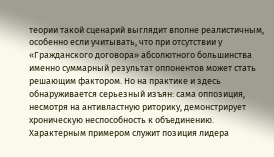теории такой сценарий выглядит вполне реалистичным, особенно если учитывать, что при отсутствии у «Гражданского договора» абсолютного большинства именно суммарный результат оппонентов может стать решающим фактором. Но на практике и здесь обнаруживается серьезный изъян: сама оппозиция, несмотря на антивластную риторику, демонстрирует хроническую неспособность к объединению.
Характерным примером служит позиция лидера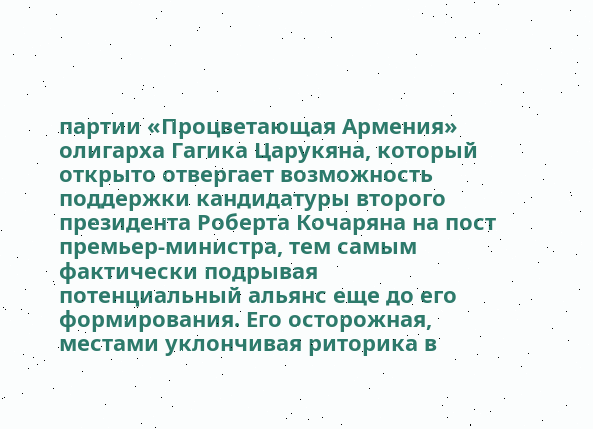партии «Процветающая Армения» олигарха Гагика Царукяна, который открыто отвергает возможность поддержки кандидатуры второго президента Роберта Кочаряна на пост премьер-министра, тем самым фактически подрывая потенциальный альянс еще до его формирования. Его осторожная, местами уклончивая риторика в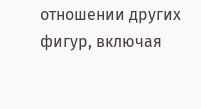отношении других фигур, включая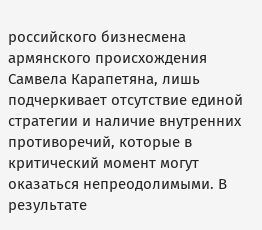российского бизнесмена армянского происхождения Самвела Карапетяна, лишь подчеркивает отсутствие единой стратегии и наличие внутренних противоречий, которые в критический момент могут оказаться непреодолимыми. В результате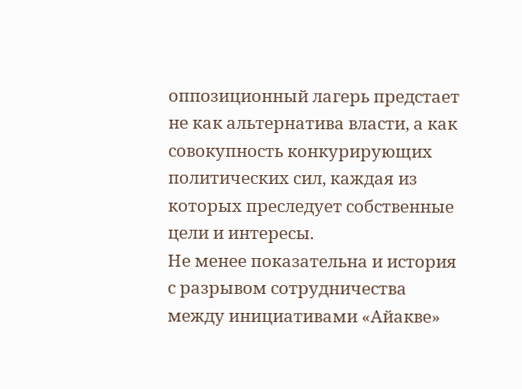оппозиционный лагерь предстает не как альтернатива власти, а как совокупность конкурирующих политических сил, каждая из которых преследует собственные цели и интересы.
Не менее показательна и история с разрывом сотрудничества между инициативами «Айакве»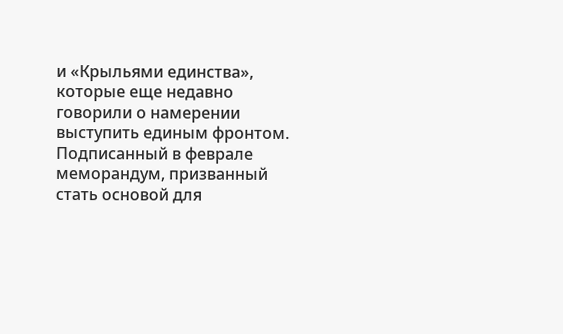и «Крыльями единства», которые еще недавно говорили о намерении выступить единым фронтом. Подписанный в феврале меморандум, призванный стать основой для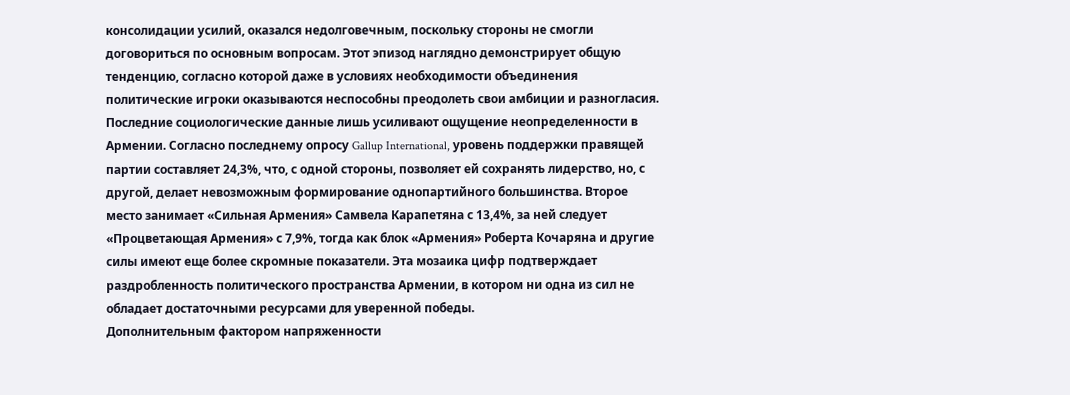консолидации усилий, оказался недолговечным, поскольку стороны не смогли договориться по основным вопросам. Этот эпизод наглядно демонстрирует общую тенденцию, согласно которой даже в условиях необходимости объединения политические игроки оказываются неспособны преодолеть свои амбиции и разногласия.
Последние социологические данные лишь усиливают ощущение неопределенности в Армении. Согласно последнему опросу Gallup International, уровень поддержки правящей партии составляет 24,3%, что, с одной стороны, позволяет ей сохранять лидерство, но, с другой, делает невозможным формирование однопартийного большинства. Второе место занимает «Сильная Армения» Самвела Карапетяна с 13,4%, за ней следует «Процветающая Армения» с 7,9%, тогда как блок «Армения» Роберта Кочаряна и другие силы имеют еще более скромные показатели. Эта мозаика цифр подтверждает раздробленность политического пространства Армении, в котором ни одна из сил не обладает достаточными ресурсами для уверенной победы.
Дополнительным фактором напряженности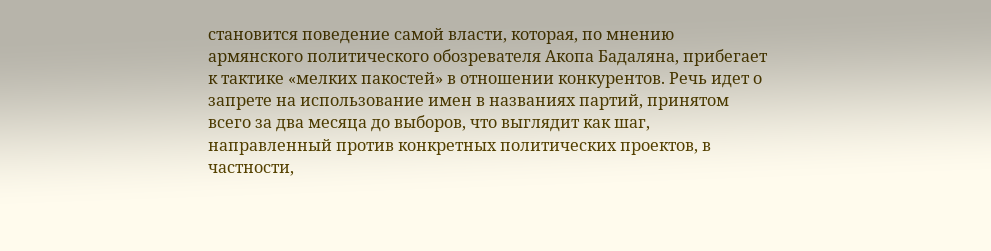становится поведение самой власти, которая, по мнению армянского политического обозревателя Акопа Бадаляна, прибегает к тактике «мелких пакостей» в отношении конкурентов. Речь идет о запрете на использование имен в названиях партий, принятом всего за два месяца до выборов, что выглядит как шаг, направленный против конкретных политических проектов, в частности,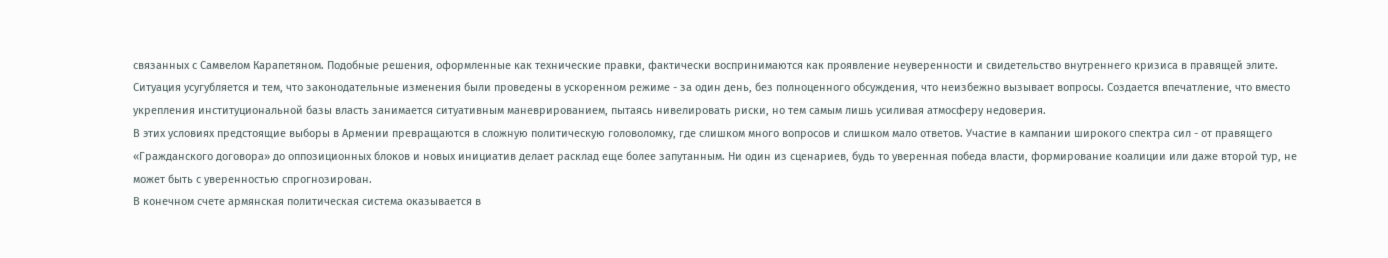связанных с Самвелом Карапетяном. Подобные решения, оформленные как технические правки, фактически воспринимаются как проявление неуверенности и свидетельство внутреннего кризиса в правящей элите.
Ситуация усугубляется и тем, что законодательные изменения были проведены в ускоренном режиме - за один день, без полноценного обсуждения, что неизбежно вызывает вопросы. Создается впечатление, что вместо укрепления институциональной базы власть занимается ситуативным маневрированием, пытаясь нивелировать риски, но тем самым лишь усиливая атмосферу недоверия.
В этих условиях предстоящие выборы в Армении превращаются в сложную политическую головоломку, где слишком много вопросов и слишком мало ответов. Участие в кампании широкого спектра сил - от правящего «Гражданского договора» до оппозиционных блоков и новых инициатив делает расклад еще более запутанным. Ни один из сценариев, будь то уверенная победа власти, формирование коалиции или даже второй тур, не может быть с уверенностью спрогнозирован.
В конечном счете армянская политическая система оказывается в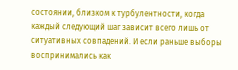состоянии, близком к турбулентности, когда каждый следующий шаг зависит всего лишь от ситуативных совпадений. И если раньше выборы воспринимались как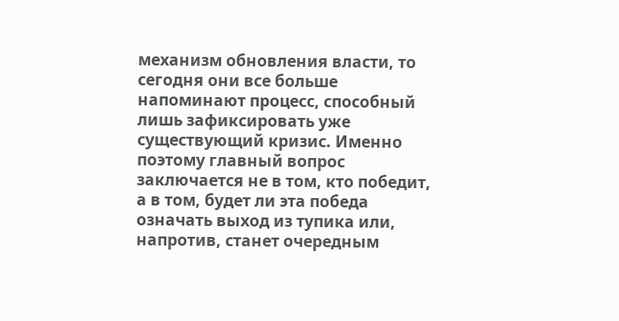механизм обновления власти, то сегодня они все больше напоминают процесс, способный лишь зафиксировать уже существующий кризис. Именно поэтому главный вопрос заключается не в том, кто победит, а в том, будет ли эта победа означать выход из тупика или, напротив, станет очередным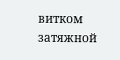витком затяжной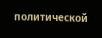политической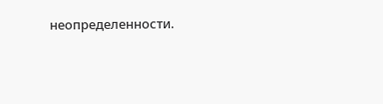неопределенности.